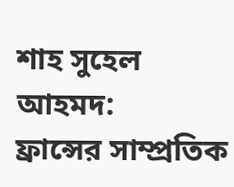শাহ সুহেল আহমদ:
ফ্রান্সের সাম্প্রতিক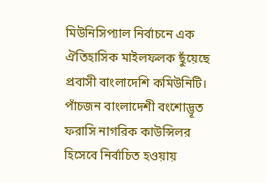মিউনিসিপ্যাল নির্বাচনে এক ঐতিহাসিক মাইলফলক ছুঁয়েছে প্রবাসী বাংলাদেশি কমিউনিটি। পাঁচজন বাংলাদেশী বংশোদ্ভূত ফরাসি নাগরিক কাউন্সিলর হিসেবে নির্বাচিত হওয়ায়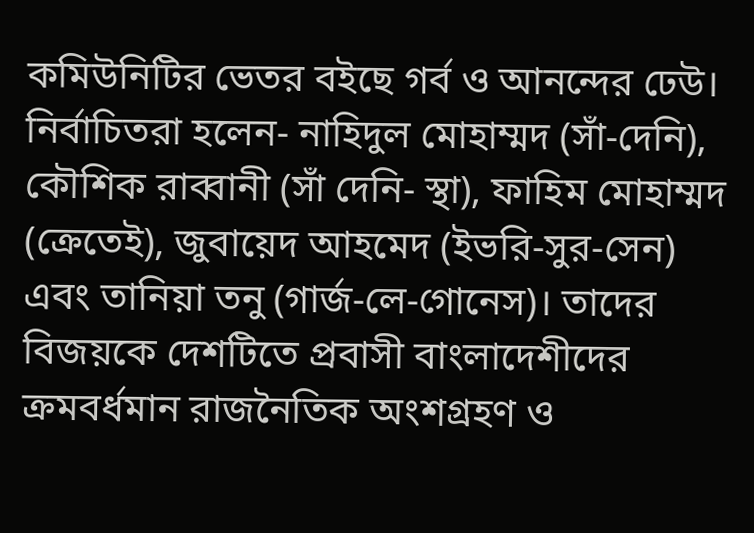কমিউনিটির ভেতর বইছে গর্ব ও আনন্দের ঢেউ।
নির্বাচিতরা হলেন- নাহিদুল মোহাম্মদ (সাঁ-দেনি), কৌশিক রাব্বানী (সাঁ দেনি- স্থা), ফাহিম মোহাম্মদ (ক্রেতেই), জুবায়েদ আহমেদ (ইভরি-সুর-সেন) এবং তানিয়া তনু (গার্জ-লে-গোনেস)। তাদের বিজয়কে দেশটিতে প্রবাসী বাংলাদেশীদের ক্রমবর্ধমান রাজনৈতিক অংশগ্রহণ ও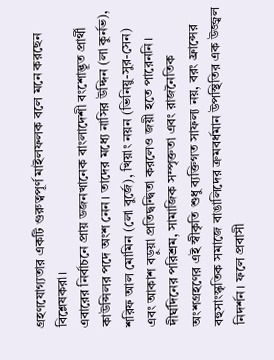গ্রহণযোগ্যতার একটি গুরুত্বপূর্ণ মাইলফলক বলে মনে করছেন বিশ্লেষকরা।
এবারের নির্বাচনে প্রায় ডজনখানেক বাংলাদেশী বংশোদ্ভূত প্রার্থী কাউন্সিলর পদে অংশ নেন। তাদের মধ্যে নাসির উদ্দিন (লা কুর্নভ), শরিফ আল মোমিন (লো বুর্জে), খিয়াং নয়ন (ভিনিয়ু-সুর-সেন) এবং আকাশ বড়ুয়া প্রতিদ্বন্দ্বিতা করলেও জয়ী হতে পারেননি।
দীর্ঘদিনের পরিশ্রম, সামাজিক সম্পৃক্ততা এবং রাজনৈতিক অংশগ্রহণের এই স্বীকৃতি শুধু ব্যক্তিগত সাফল্য নয়, বরং ফ্রান্সের বহুসাংস্কৃতিক সমাজে বাঙালিদের ক্রমবর্ধমান উপস্থিতির এক উজ্জ্বল নিদর্শন। ফলে প্রবাসী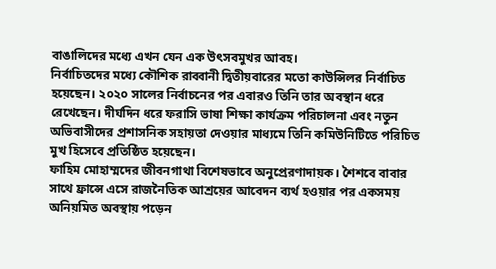বাঙালিদের মধ্যে এখন যেন এক উৎসবমুখর আবহ।
নির্বাচিতদের মধ্যে কৌশিক রাব্বানী দ্বিতীয়বারের মতো কাউন্সিলর নির্বাচিত হয়েছেন। ২০২০ সালের নির্বাচনের পর এবারও তিনি তার অবস্থান ধরে রেখেছেন। দীর্ঘদিন ধরে ফরাসি ভাষা শিক্ষা কার্যক্রম পরিচালনা এবং নতুন অভিবাসীদের প্রশাসনিক সহায়তা দেওয়ার মাধ্যমে তিনি কমিউনিটিতে পরিচিত মুখ হিসেবে প্রতিষ্ঠিত হয়েছেন।
ফাহিম মোহাম্মদের জীবনগাথা বিশেষভাবে অনুপ্রেরণাদায়ক। শৈশবে বাবার সাথে ফ্রান্সে এসে রাজনৈতিক আশ্রয়ের আবেদন ব্যর্থ হওয়ার পর একসময় অনিয়মিত অবস্থায় পড়েন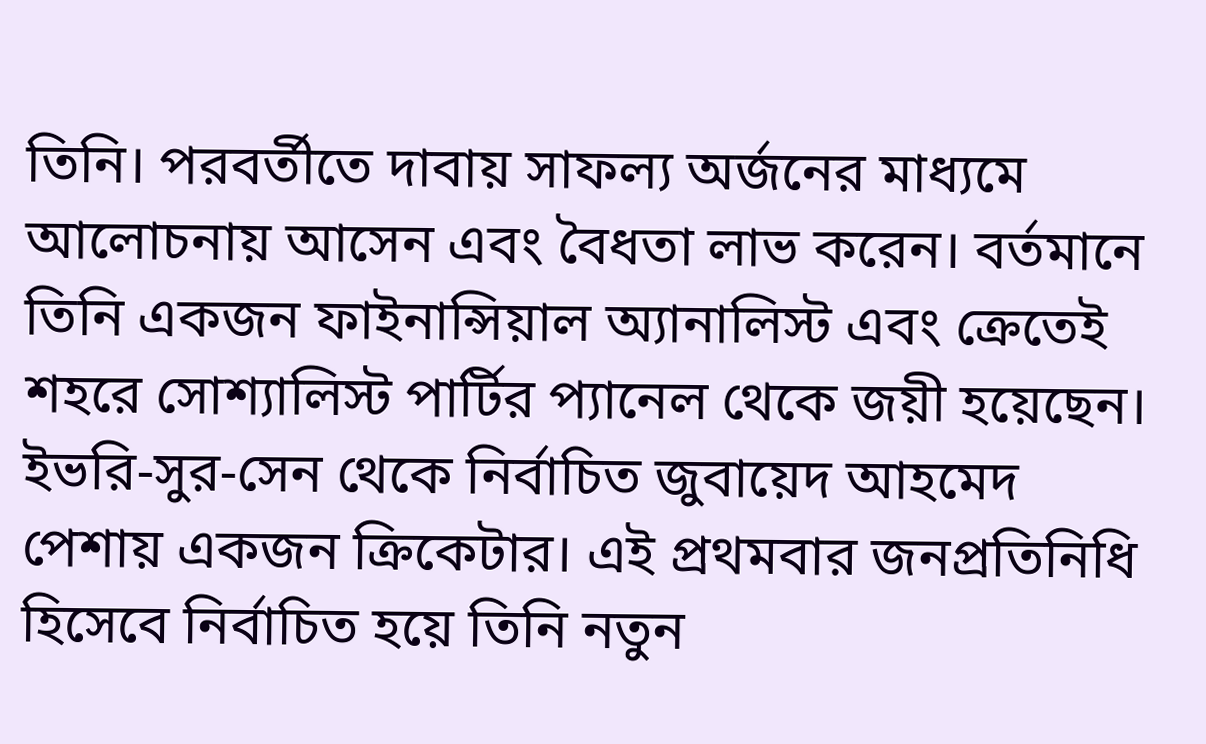তিনি। পরবর্তীতে দাবায় সাফল্য অর্জনের মাধ্যমে আলোচনায় আসেন এবং বৈধতা লাভ করেন। বর্তমানে তিনি একজন ফাইনান্সিয়াল অ্যানালিস্ট এবং ক্রেতেই শহরে সোশ্যালিস্ট পার্টির প্যানেল থেকে জয়ী হয়েছেন।
ইভরি-সুর-সেন থেকে নির্বাচিত জুবায়েদ আহমেদ পেশায় একজন ক্রিকেটার। এই প্রথমবার জনপ্রতিনিধি হিসেবে নির্বাচিত হয়ে তিনি নতুন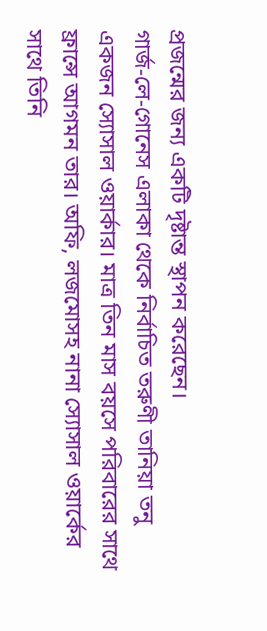প্রজন্মের জন্য একটি দৃষ্টান্ত স্থাপন করেছেন।
গার্জ-লে-গোনেস এলাকা থেকে নির্বাচিত তরুণী তানিয়া তনু একজন স্যোসাল ওয়ার্কার। মাত্র তিন মাস বয়সে পরিবারের সাথে ফ্রান্সে আগমন তার। অফি, লজমোসহ নানা স্যোসাল ওয়ার্কের সাথে তিনি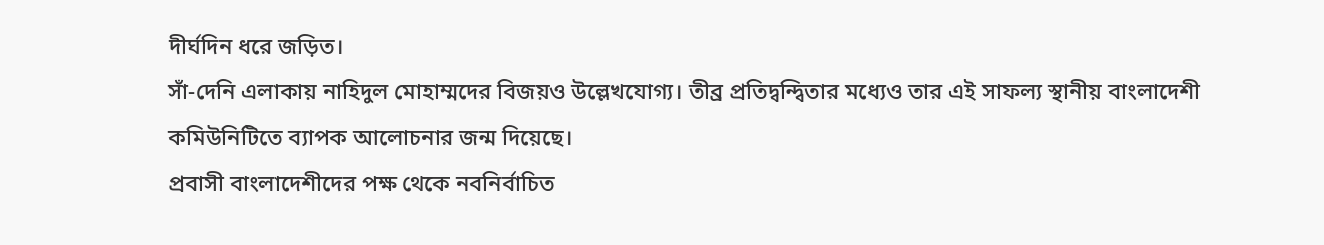দীর্ঘদিন ধরে জড়িত।
সাঁ-দেনি এলাকায় নাহিদুল মোহাম্মদের বিজয়ও উল্লেখযোগ্য। তীব্র প্রতিদ্বন্দ্বিতার মধ্যেও তার এই সাফল্য স্থানীয় বাংলাদেশী কমিউনিটিতে ব্যাপক আলোচনার জন্ম দিয়েছে।
প্রবাসী বাংলাদেশীদের পক্ষ থেকে নবনির্বাচিত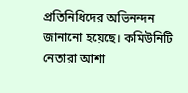প্রতিনিধিদের অভিনন্দন জানানো হয়েছে। কমিউনিটি নেতারা আশা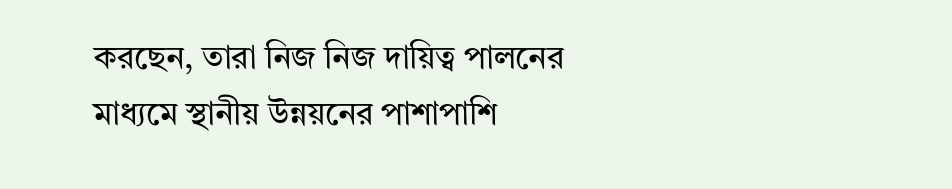করছেন, তারা নিজ নিজ দায়িত্ব পালনের মাধ্যমে স্থানীয় উন্নয়নের পাশাপাশি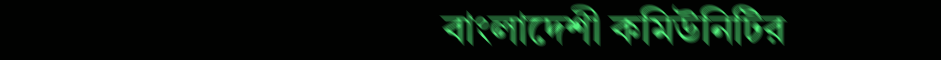বাংলাদেশী কমিউনিটির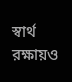স্বার্থ রক্ষায়ও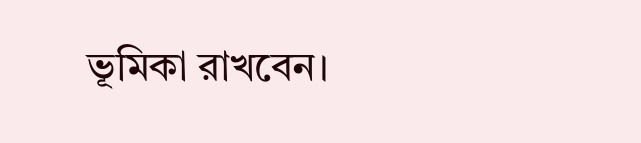ভূমিকা রাখবেন।